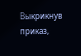Выкрикнув приказ,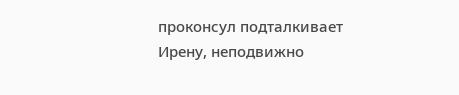проконсул подталкивает Ирену, неподвижно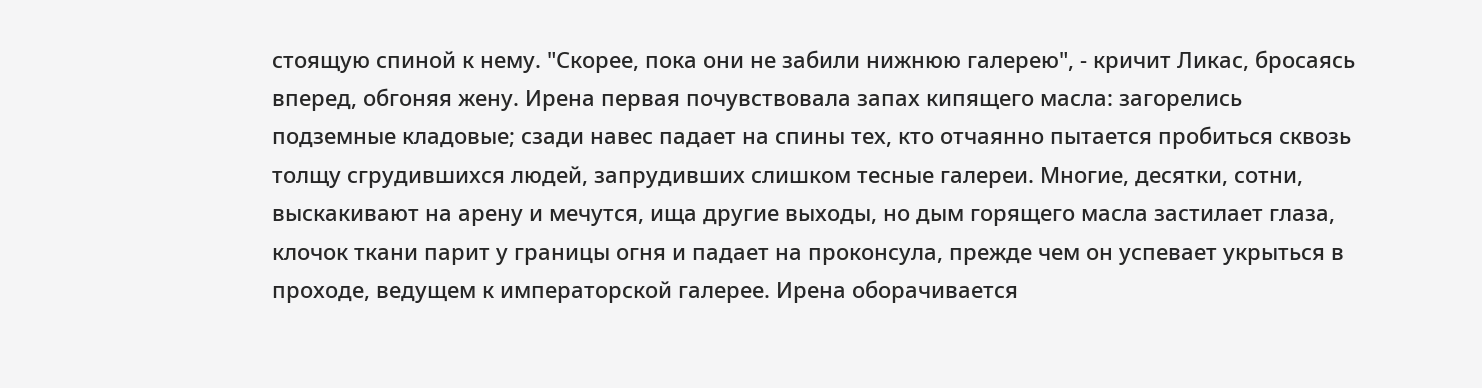стоящую спиной к нему. "Скорее, пока они не забили нижнюю галерею", - кричит Ликас, бросаясь вперед, обгоняя жену. Ирена первая почувствовала запах кипящего масла: загорелись подземные кладовые; сзади навес падает на спины тех, кто отчаянно пытается пробиться сквозь толщу сгрудившихся людей, запрудивших слишком тесные галереи. Многие, десятки, сотни, выскакивают на арену и мечутся, ища другие выходы, но дым горящего масла застилает глаза, клочок ткани парит у границы огня и падает на проконсула, прежде чем он успевает укрыться в проходе, ведущем к императорской галерее. Ирена оборачивается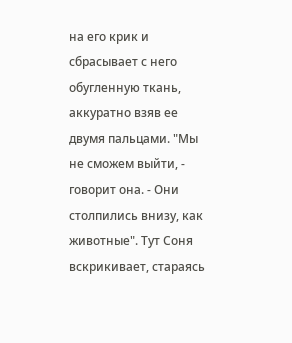на его крик и сбрасывает с него обугленную ткань, аккуратно взяв ее двумя пальцами. "Мы не сможем выйти, - говорит она. - Они столпились внизу, как животные". Тут Соня вскрикивает, стараясь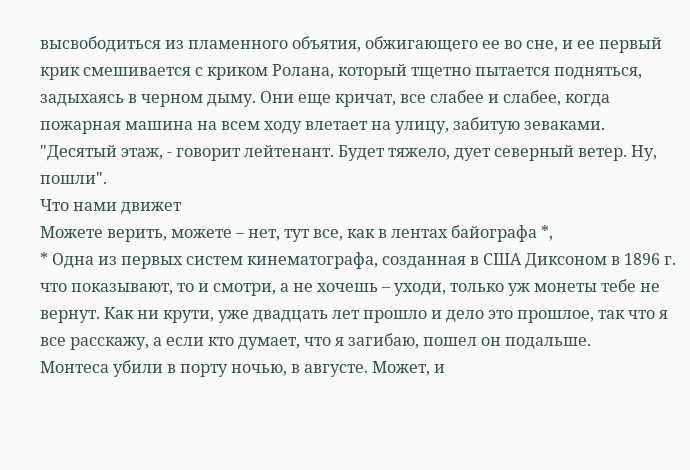высвободиться из пламенного объятия, обжигающего ее во сне, и ее первый крик смешивается с криком Ролана, который тщетно пытается подняться, задыхаясь в черном дыму. Они еще кричат, все слабее и слабее, когда пожарная машина на всем ходу влетает на улицу, забитую зеваками. "Десятый этаж, - говорит лейтенант. Будет тяжело, дует северный ветер. Ну, пошли".
Что нами движет
Можете верить, можете – нет, тут все, как в лентах байографа *,
* Одна из первых систем кинематографа, созданная в США Диксоном в 1896 г.
что показывают, то и смотри, а не хочешь – уходи, только уж монеты тебе не вернут. Как ни крути, уже двадцать лет прошло и дело это прошлое, так что я все расскажу, а если кто думает, что я загибаю, пошел он подальше.
Монтеса убили в порту ночью, в августе. Может, и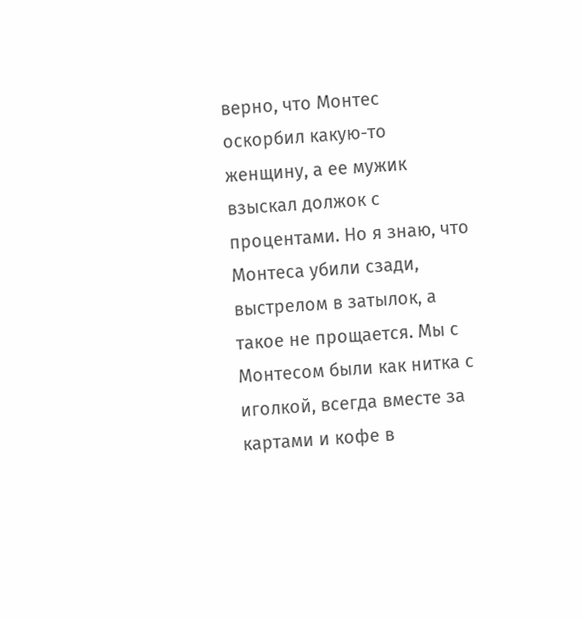верно, что Монтес оскорбил какую-то женщину, а ее мужик взыскал должок с процентами. Но я знаю, что Монтеса убили сзади, выстрелом в затылок, а такое не прощается. Мы с Монтесом были как нитка с иголкой, всегда вместе за картами и кофе в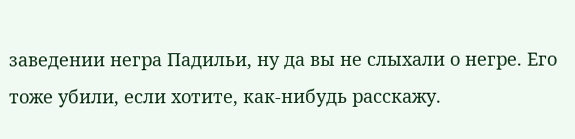заведении негра Падильи, ну да вы не слыхали о негре. Его тоже убили, если хотите, как-нибудь расскажу.